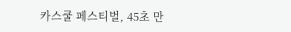카스쿨 페스티벌, 45초 만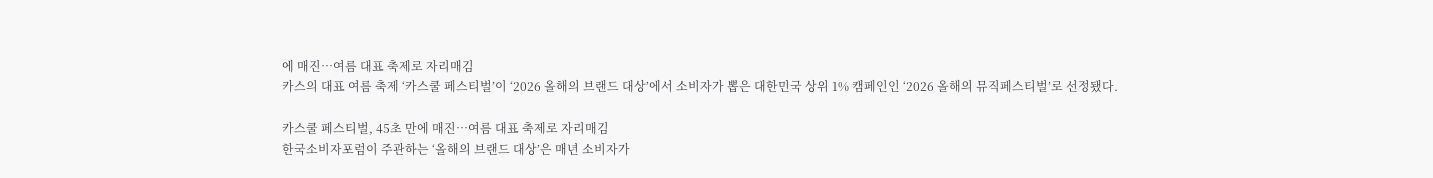에 매진…여름 대표 축제로 자리매김
카스의 대표 여름 축제 ‘카스쿨 페스티벌’이 ‘2026 올해의 브랜드 대상’에서 소비자가 뽑은 대한민국 상위 1% 캠페인인 ‘2026 올해의 뮤직페스티벌’로 선정됐다.

카스쿨 페스티벌, 45초 만에 매진…여름 대표 축제로 자리매김
한국소비자포럼이 주관하는 ‘올해의 브랜드 대상’은 매년 소비자가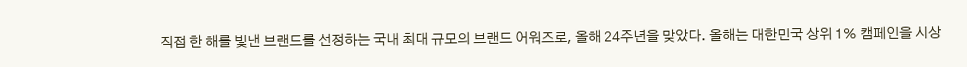직접 한 해를 빛낸 브랜드를 선정하는 국내 최대 규모의 브랜드 어워즈로, 올해 24주년을 맞았다. 올해는 대한민국 상위 1% 캠페인을 시상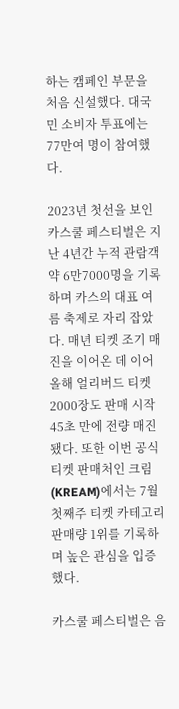하는 캠페인 부문을 처음 신설했다. 대국민 소비자 투표에는 77만여 명이 참여했다.

2023년 첫선을 보인 카스쿨 페스티벌은 지난 4년간 누적 관람객 약 6만7000명을 기록하며 카스의 대표 여름 축제로 자리 잡았다. 매년 티켓 조기 매진을 이어온 데 이어 올해 얼리버드 티켓 2000장도 판매 시작 45초 만에 전량 매진됐다. 또한 이번 공식 티켓 판매처인 크림(KREAM)에서는 7월 첫째주 티켓 카테고리 판매량 1위를 기록하며 높은 관심을 입증했다.

카스쿨 페스티벌은 음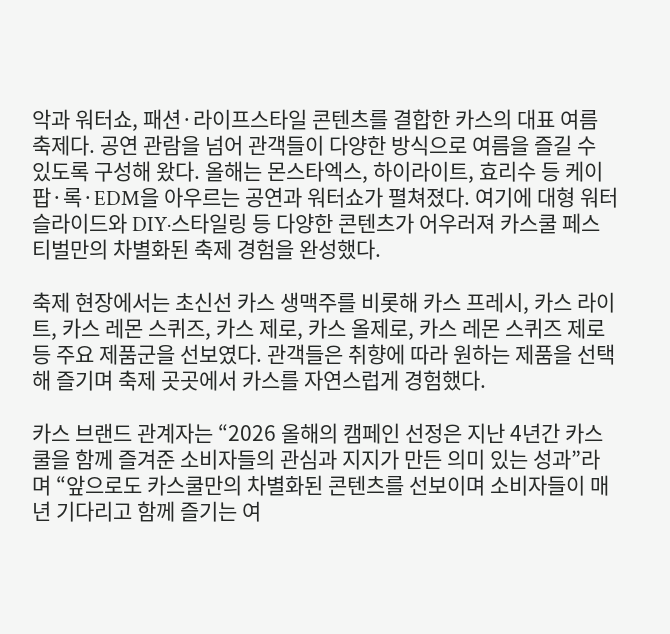악과 워터쇼, 패션·라이프스타일 콘텐츠를 결합한 카스의 대표 여름 축제다. 공연 관람을 넘어 관객들이 다양한 방식으로 여름을 즐길 수 있도록 구성해 왔다. 올해는 몬스타엑스, 하이라이트, 효리수 등 케이팝·록·EDM을 아우르는 공연과 워터쇼가 펼쳐졌다. 여기에 대형 워터 슬라이드와 DIY·스타일링 등 다양한 콘텐츠가 어우러져 카스쿨 페스티벌만의 차별화된 축제 경험을 완성했다.

축제 현장에서는 초신선 카스 생맥주를 비롯해 카스 프레시, 카스 라이트, 카스 레몬 스퀴즈, 카스 제로, 카스 올제로, 카스 레몬 스퀴즈 제로 등 주요 제품군을 선보였다. 관객들은 취향에 따라 원하는 제품을 선택해 즐기며 축제 곳곳에서 카스를 자연스럽게 경험했다.

카스 브랜드 관계자는 “2026 올해의 캠페인 선정은 지난 4년간 카스쿨을 함께 즐겨준 소비자들의 관심과 지지가 만든 의미 있는 성과”라며 “앞으로도 카스쿨만의 차별화된 콘텐츠를 선보이며 소비자들이 매년 기다리고 함께 즐기는 여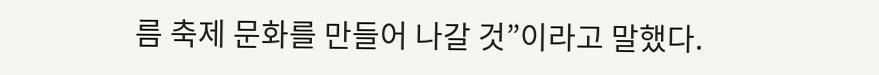름 축제 문화를 만들어 나갈 것”이라고 말했다.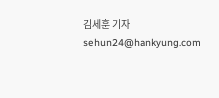김세훈 기자 sehun24@hankyung.com